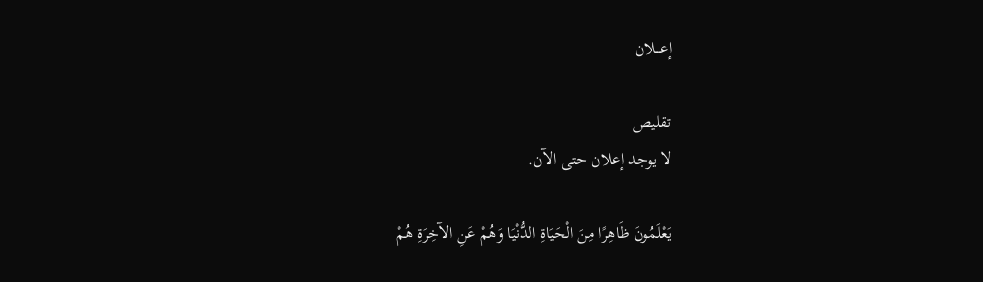إعـــلان

تقليص
لا يوجد إعلان حتى الآن.

يَعْلَمُونَ ظَاهِرًا مِنَ الْحَيَاةِ الدُّنْيَا وَهُمْ عَنِ الآخِرَةِ هُمْ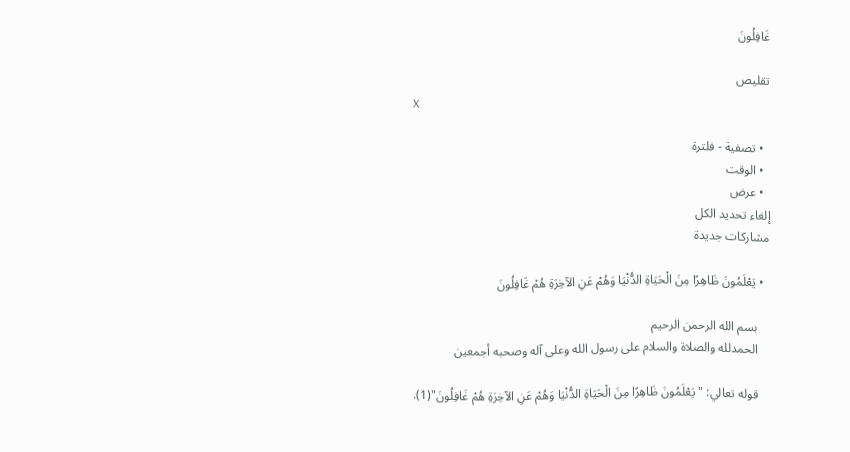غَافِلُونَ

تقليص
X

  • تصفية - فلترة
  • الوقت
  • عرض
إلغاء تحديد الكل
مشاركات جديدة

  • يَعْلَمُونَ ظَاهِرًا مِنَ الْحَيَاةِ الدُّنْيَا وَهُمْ عَنِ الآخِرَةِ هُمْ غَافِلُونَ

    بسم الله الرحمن الرحيم
    الحمدلله والصلاة والسلام على رسول الله وعلى آله وصحبه أجمعين

    قوله تعالي: " يَعْلَمُونَ ظَاهِرًا مِنَ الْحَيَاةِ الدُّنْيَا وَهُمْ عَنِ الآخِرَةِ هُمْ غَافِلُونَ"(1).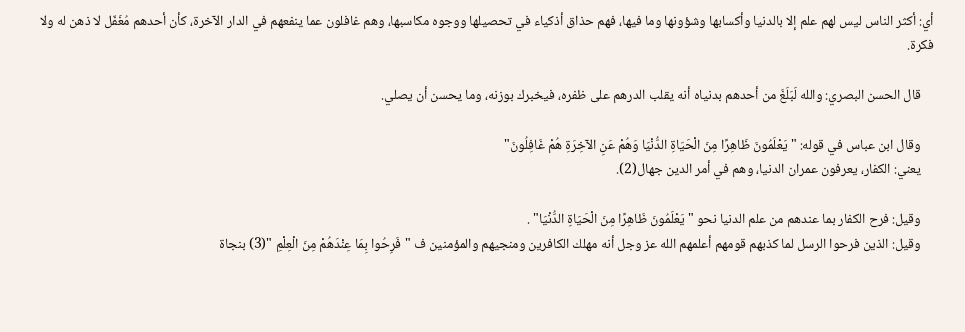أي: أكثر الناس ليس لهم علم إلا بالدنيا وأكسابها وشؤونها وما فيها، فهم حذاق أذكياء في تحصيلها ووجوه مكاسبها، وهم غافلون عما ينفعهم في الدار الآخرة، كأن أحدهم مُغَفّل لا ذهن له ولا فكرة.

    قال الحسن البصري: والله لَبَلَغَ من أحدهم بدنياه أنه يقلب الدرهم على ظفره، فيخبرك بوزنه، وما يحسن أن يصلي.

    وقال ابن عباس في قوله: "يَعْلَمُونَ ظَاهِرًا مِنَ الْحَيَاةِ الدُّنْيَا وَهُمْ عَنِ الآخِرَةِ هُمْ غَافِلُونَ"
    يعني: الكفار، يعرفون عمران الدنيا، وهم في أمر الدين جهال(2).

    وقيل: فرح الكفار بما عندهم من علم الدنيا نحو " يَعْلَمُونَ ظَاهِرًا مِنَ الْحَيَاةِ الدُّنْيَا" .
    وقيل: الذين فرحوا الرسل لما كذبهم قومهم أعلمهم الله عز وجل أنه مهلك الكافرين ومنجيهم والمؤمنين ف "فَرِحُوا بِمَا عِنْدَهُمْ مِنَ الْعِلْمِ "(3) بنجاة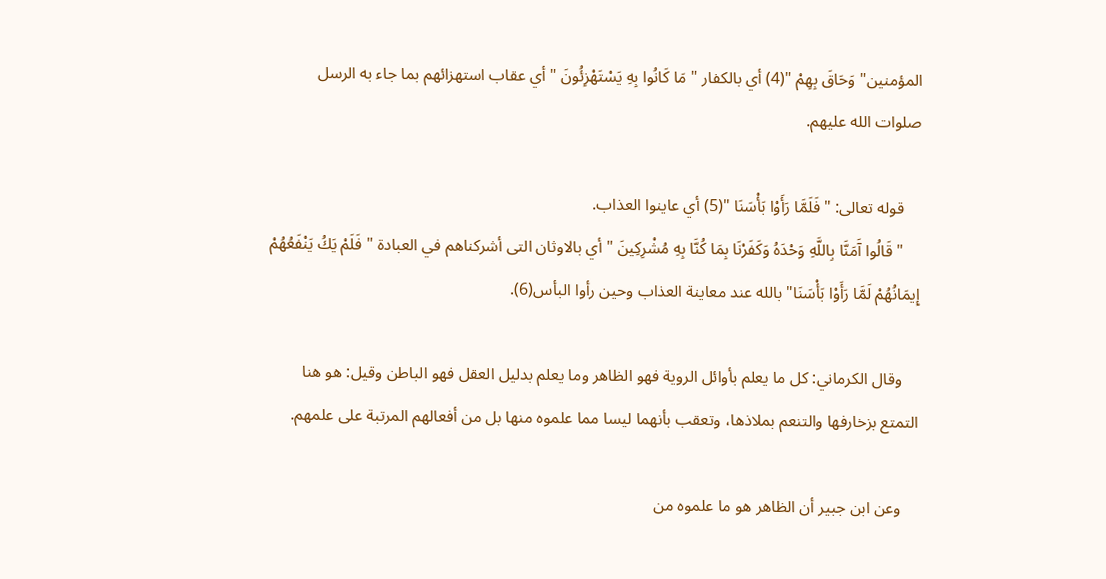المؤمنين" وَحَاقَ بِهِمْ "(4) أي بالكفار " مَا كَانُوا بِهِ يَسْتَهْزِئُونَ " أي عقاب استهزائهم بما جاء به الرسل صلوات الله عليهم.

    قوله تعالى: " فَلَمَّا رَأَوْا بَأْسَنَا "(5) أي عاينوا العذاب.
    " قَالُوا آَمَنَّا بِاللَّهِ وَحْدَهُ وَكَفَرْنَا بِمَا كُنَّا بِهِ مُشْرِكِينَ " أي بالاوثان التى أشركناهم في العبادة " فَلَمْ يَكُ يَنْفَعُهُمْ إِيمَانُهُمْ لَمَّا رَأَوْا بَأْسَنَا" بالله عند معاينة العذاب وحين رأوا البأس(6).

    وقال الكرماني: كل ما يعلم بأوائل الروية فهو الظاهر وما يعلم بدليل العقل فهو الباطن وقيل: هو هنا التمتع بزخارفها والتنعم بملاذها، وتعقب بأنهما ليسا مما علموه منها بل من أفعالهم المرتبة على علمهم.

    وعن ابن جبير أن الظاهر هو ما علموه من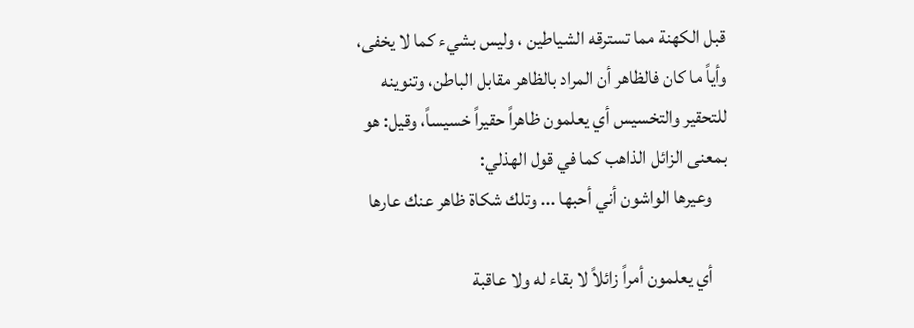قبل الكهنة مما تسترقه الشياطين ، وليس بشيء كما لا يخفى، وأياً ما كان فالظاهر أن المراد بالظاهر مقابل الباطن، وتنوينه للتحقير والتخسيس أي يعلمون ظاهراً حقيراً خسيساً، وقيل: هو بمعنى الزائل الذاهب كما في قول الهذلي:
    وعيرها الواشون أني أحبها ... وتلك شكاة ظاهر عنك عارها

    أي يعلمون أمراً زائلاً لا بقاء له ولا عاقبة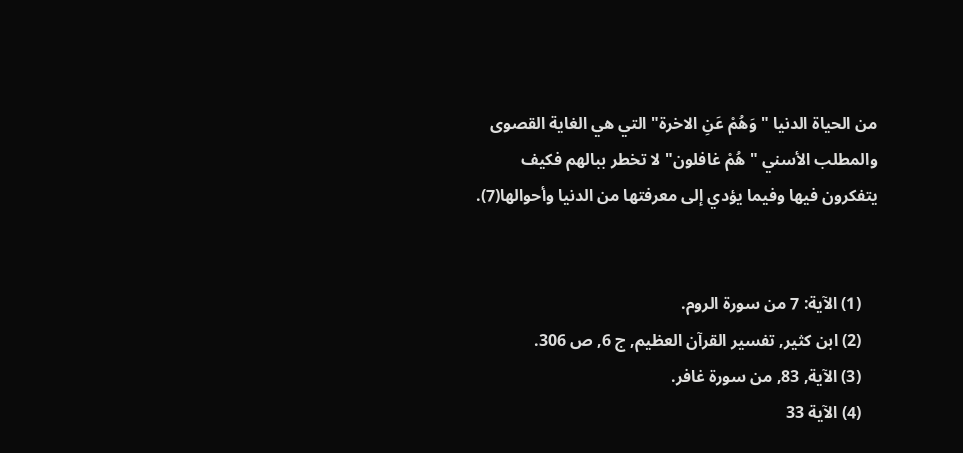من الحياة الدنيا " وَهُمْ عَنِ الاخرة" التي هي الغاية القصوى والمطلب الأسني "هُمْ غافلون" لا تخطر ببالهم فكيف يتفكرون فيها وفيما يؤدي إلى معرفتها من الدنيا وأحوالها(7).


    (1) الآية: 7 من سورة الروم.
    (2) ابن كثير, تفسير القرآن العظيم, ج 6, ص 306.
    (3) الآية, 83, من سورة غافر.
    (4) الآية 33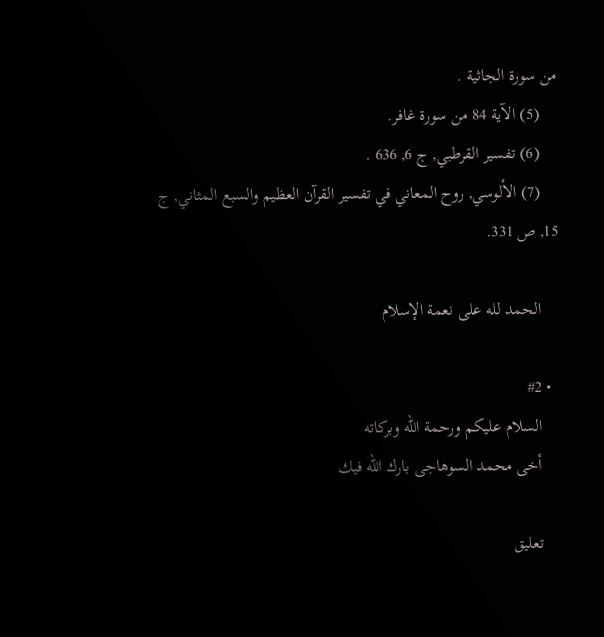من سورة الجاثية .
    (5) الآية 84 من سورة غافر.
    (6) تفسير القرطبي, ج 6, 636 .
    (7) الألوسي, روح المعاني في تفسير القرآن العظيم والسبع المثاني, ج 15, ص 331.

    الحمد لله على نعمة الإسلام

  • #2
    السلام عليكم ورحمة الله وبركاته
    أخى محمد السوهاجى بارك الله فيك

    تعليق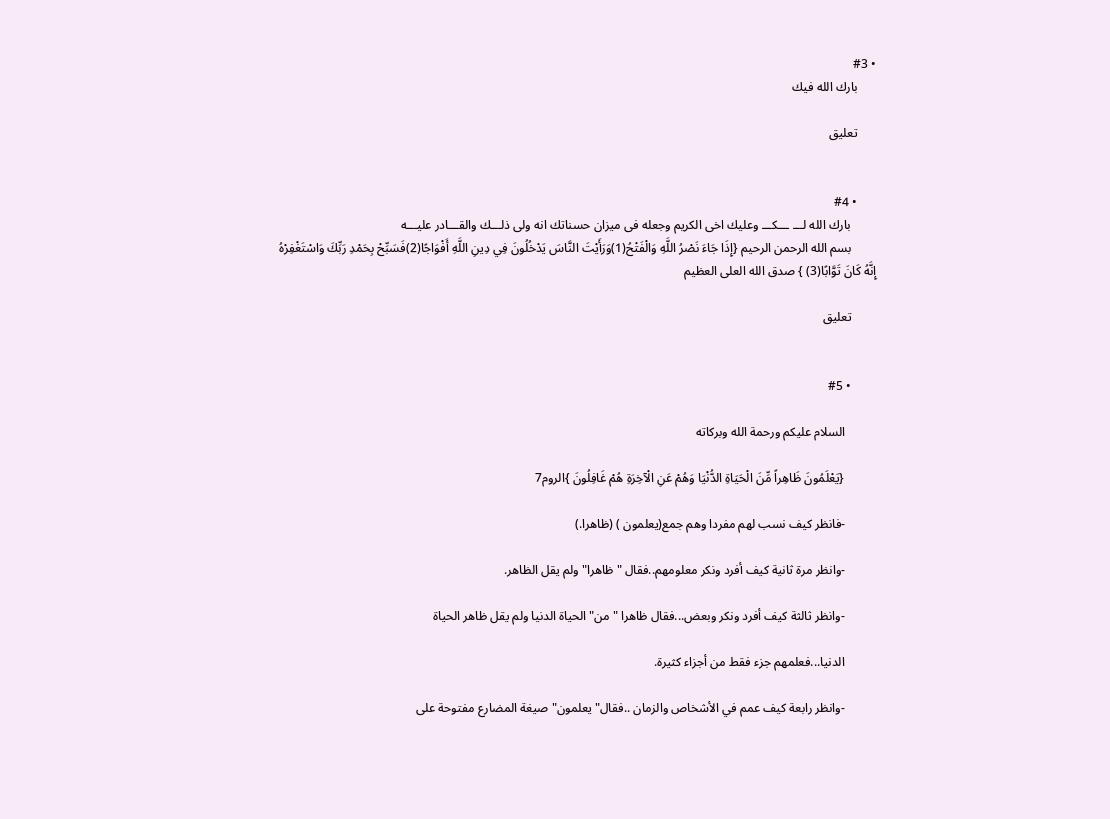• #3
      بارك الله فيك

      تعليق


      • #4
        بارك الله لـــ ـــكـــ وعليك اخى الكريم وجعله فى ميزان حسناتك انه ولى ذلـــك والقـــادر عليـــه
        بسم الله الرحمن الرحيم {إِذَا جَاءَ نَصْرُ اللَّهِ وَالْفَتْحُ(1)وَرَأَيْتَ النَّاسَ يَدْخُلُونَ فِي دِينِ اللَّهِ أَفْوَاجًا(2)فَسَبِّحْ بِحَمْدِ رَبِّكَ وَاسْتَغْفِرْهُ إِنَّهُ كَانَ تَوَّابًا(3) } صدق الله العلى العظيم

        تعليق


        • #5

          السلام عليكم ورحمة الله وبركاته

          {يَعْلَمُونَ ظَاهِراً مِّنَ الْحَيَاةِ الدُّنْيَا وَهُمْ عَنِ الْآخِرَةِ هُمْ غَافِلُونَ }الروم7

          -فانظر كيف نسب لهم مفردا وهم جمع(يعلمون ) (ظاهرا.)

          -وانظر مرة ثانية كيف أفرد ونكر معلومهم..فقال "ظاهرا" ولم يقل الظاهر.

          -وانظر ثالثة كيف أفرد ونكر وبعض...فقال ظاهرا "من" الحياة الدنيا ولم يقل ظاهر الحياة

          الدنيا...فعلمهم جزء فقط من أجزاء كثيرة.

          -وانظر رابعة كيف عمم في الأشخاص والزمان ..فقال" يعلمون" صيغة المضارع مفتوحة على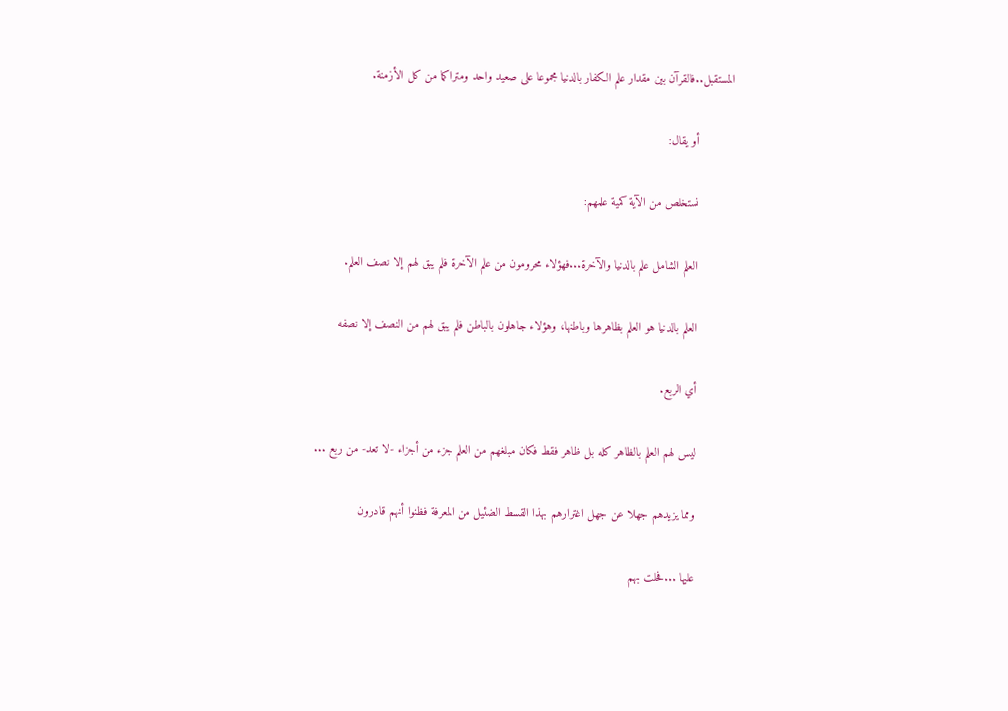المستقبل..فالقرآن بين مقدار علم الكفار بالدنيا مجموعا على صعيد واحد ومتراكما من كل الأزمنة.

          أو يقال:

          نستخلص من الآية كمية علمهم:

          العلم الشامل علم بالدنيا والآخرة...فهؤلاء محرومون من علم الآخرة فلم يبق لهم إلا نصف العلم.

          العلم بالدنيا هو العلم بظاهرها وباطنها، وهؤلاء جاهلون بالباطن فلم يبق لهم من النصف إلا نصفه

          أي الربع.

          ليس لهم العلم بالظاهر كله بل ظاهر فقط فكان مبلغهم من العلم جزء من أجزاء -لا تعد- من ربع ...

          ومما يزيدهم جهلا عن جهل اغترارهم بهذا القسط الضئيل من المعرفة فظنوا أنهم قادرون

          عليها ...فحلت بهم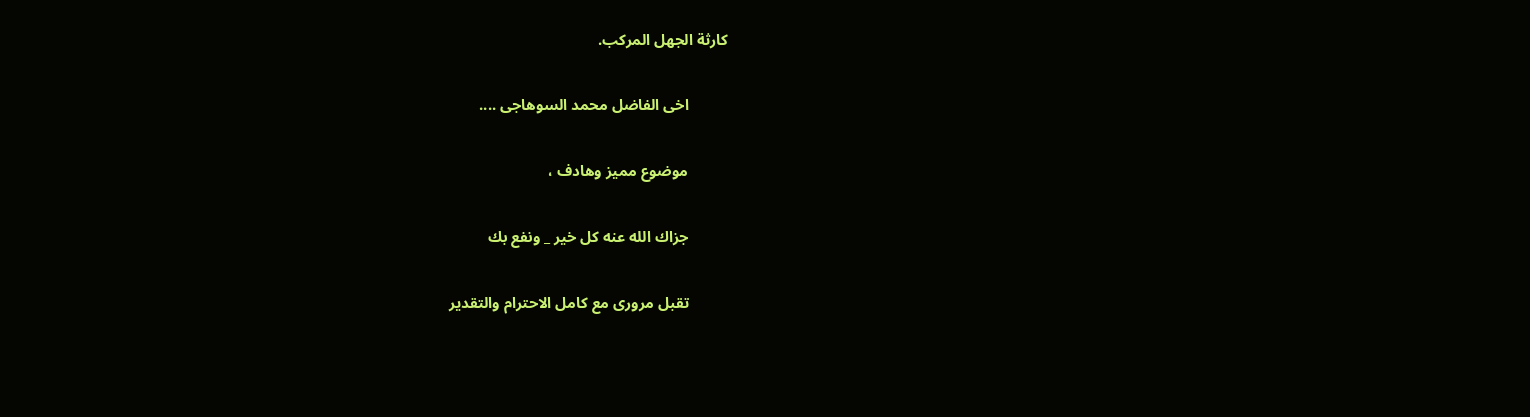كارثة الجهل المركب.

          اخى الفاضل محمد السوهاجى ....

          موضوع مميز وهادف ،

          جزاك الله عنه كل خير _ ونفع بك

          تقبل مرورى مع كامل الاحترام والتقدير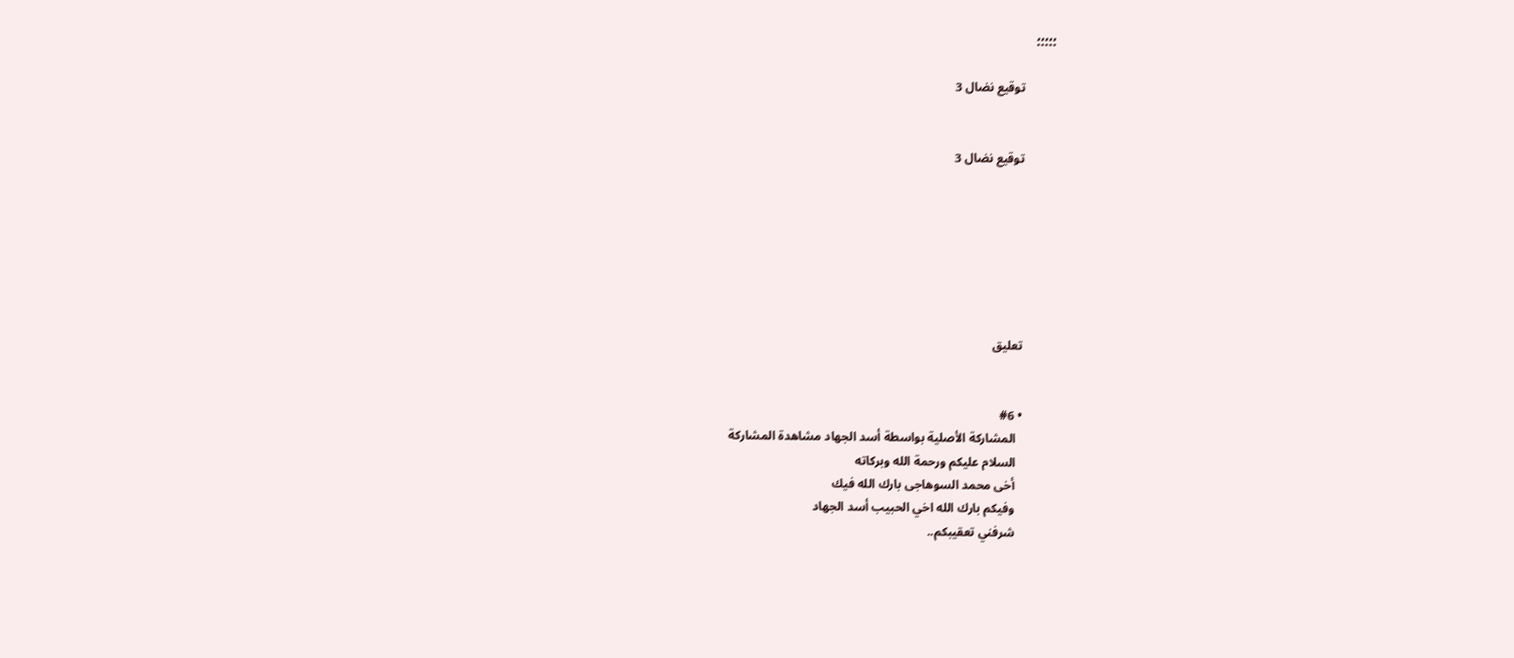؛؛؛؛؛

          توقيع نضال 3


          توقيع نضال 3







          تعليق


          • #6
            المشاركة الأصلية بواسطة أسد الجهاد مشاهدة المشاركة
            السلام عليكم ورحمة الله وبركاته
            أخى محمد السوهاجى بارك الله فيك
            وفيكم بارك الله اخي الحبيب أسد الجهاد
            شرفني تعقيبكم..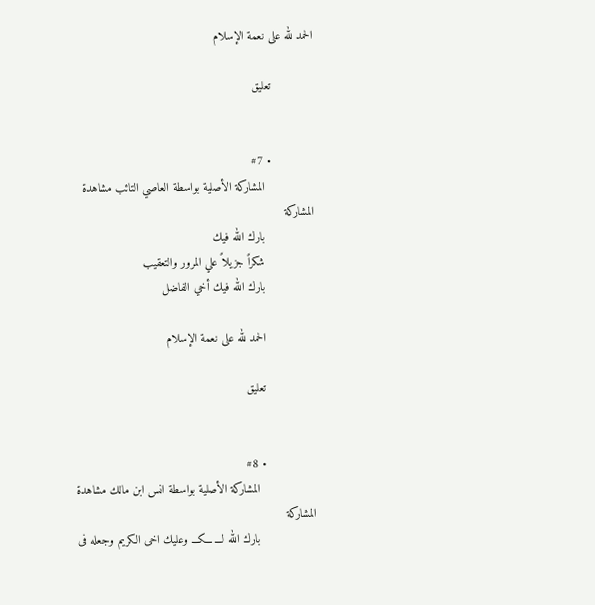الحمد لله على نعمة الإسلام

            تعليق


            • #7
              المشاركة الأصلية بواسطة العاصي التائب مشاهدة المشاركة
              بارك الله فيك
              شكراً جزيلاً علي المرور والتعقيب
              بارك الله فيك أخي الفاضل

              الحمد لله على نعمة الإسلام

              تعليق


              • #8
                المشاركة الأصلية بواسطة انس ابن مالك مشاهدة المشاركة
                بارك الله لـــ ـــكـــ وعليك اخى الكريم وجعله فى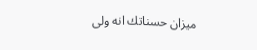ميزان حسناتك انه ولى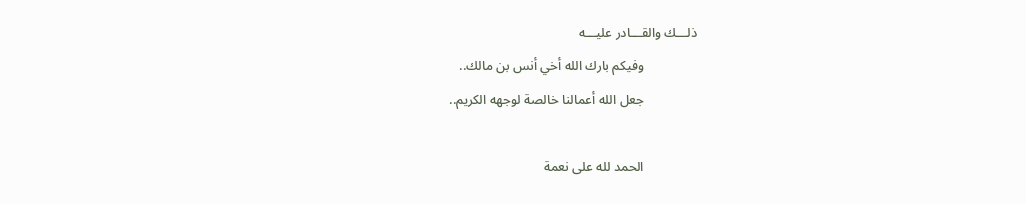ذلـــك والقـــادر عليـــه
                وفيكم بارك الله أخي أنس بن مالك..
                جعل الله أعمالنا خالصة لوجهه الكريم..

                الحمد لله على نعمة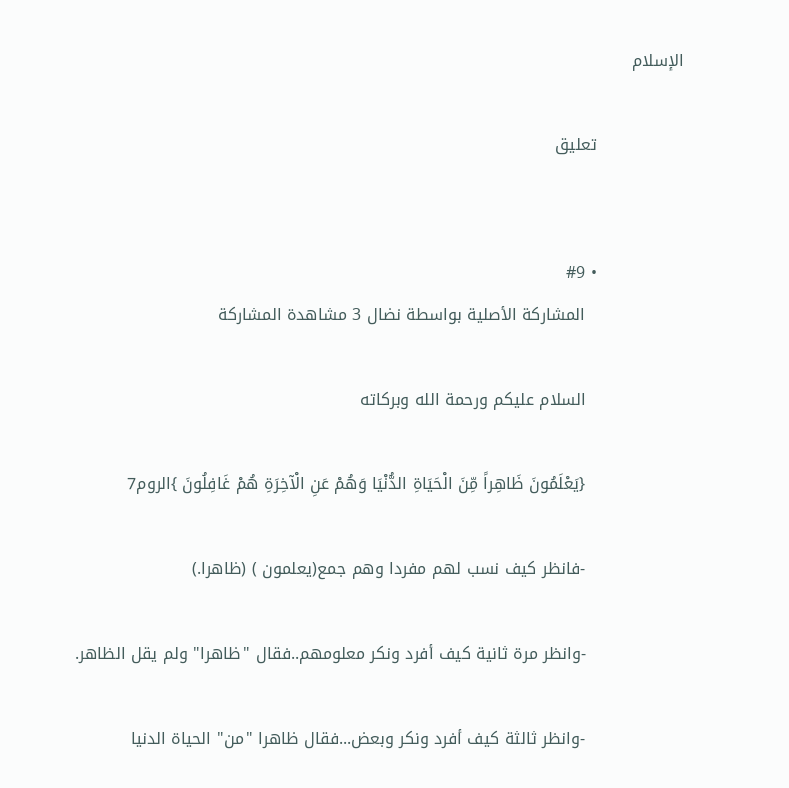الإسلام

                تعليق


                • #9
                  المشاركة الأصلية بواسطة نضال 3 مشاهدة المشاركة

                  السلام عليكم ورحمة الله وبركاته

                  {يَعْلَمُونَ ظَاهِراً مِّنَ الْحَيَاةِ الدُّنْيَا وَهُمْ عَنِ الْآخِرَةِ هُمْ غَافِلُونَ }الروم7

                  -فانظر كيف نسب لهم مفردا وهم جمع(يعلمون ) (ظاهرا.)

                  -وانظر مرة ثانية كيف أفرد ونكر معلومهم..فقال "ظاهرا" ولم يقل الظاهر.

                  -وانظر ثالثة كيف أفرد ونكر وبعض...فقال ظاهرا "من" الحياة الدنيا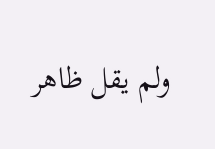ولم يقل ظاهر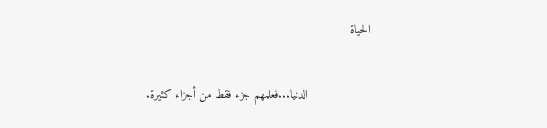الحياة

                  الدنيا...فعلمهم جزء فقط من أجزاء كثيرة.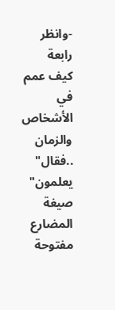-وانظر رابعة كيف عمم في الأشخاص والزمان ..فقال" يعلمون" صيغة المضارع مفتوحة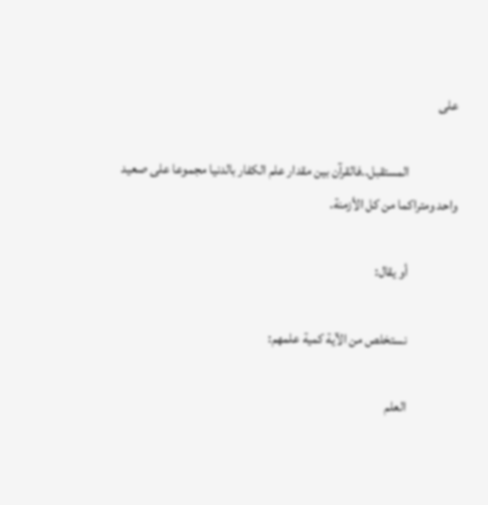على

                  المستقبل..فالقرآن بين مقدار علم الكفار بالدنيا مجموعا على صعيد واحد ومتراكما من كل الأزمنة.

                  أو يقال:

                  نستخلص من الآية كمية علمهم:

                  العلم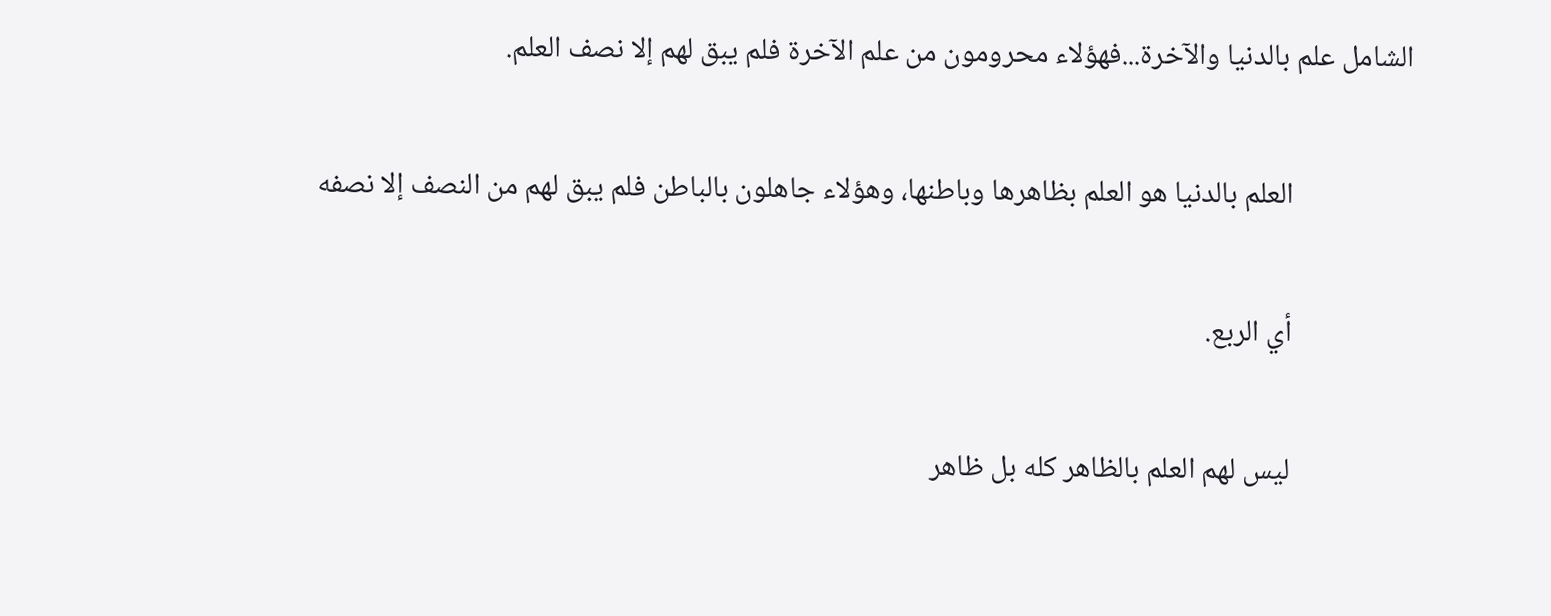الشامل علم بالدنيا والآخرة...فهؤلاء محرومون من علم الآخرة فلم يبق لهم إلا نصف العلم.

                  العلم بالدنيا هو العلم بظاهرها وباطنها، وهؤلاء جاهلون بالباطن فلم يبق لهم من النصف إلا نصفه

                  أي الربع.

                  ليس لهم العلم بالظاهر كله بل ظاهر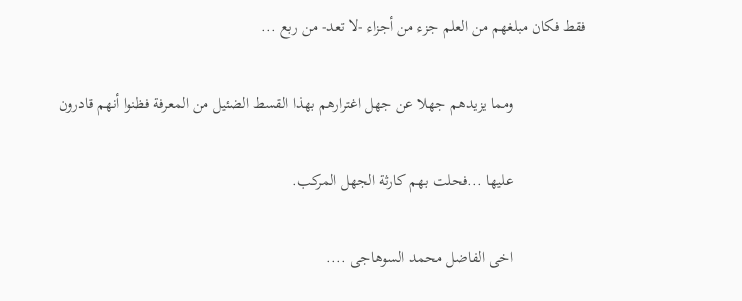فقط فكان مبلغهم من العلم جزء من أجزاء -لا تعد- من ربع ...

                  ومما يزيدهم جهلا عن جهل اغترارهم بهذا القسط الضئيل من المعرفة فظنوا أنهم قادرون

                  عليها ...فحلت بهم كارثة الجهل المركب.

                  اخى الفاضل محمد السوهاجى ....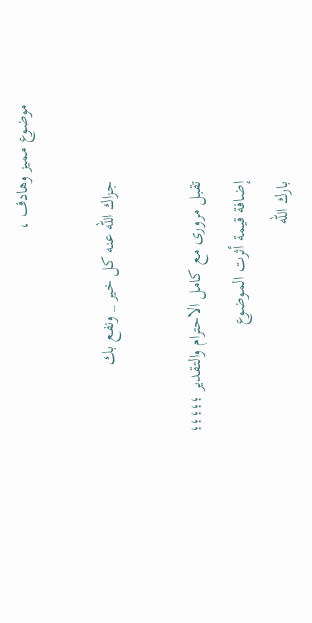موضوع مميز وهادف ،

                  جزاك الله عنه كل خير _ ونفع بك

                  تقبل مرورى مع كامل الاحترام والتقدير ؛؛؛؛؛
                  إضافة قيمة أثرت الموضوع
                  بارك الله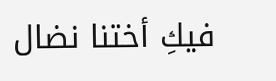فيكِ أختنا نضال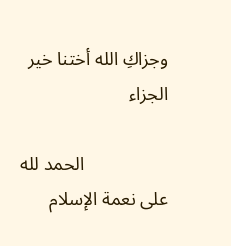وجزاكِ الله أختنا خير الجزاء

                  الحمد لله على نعمة الإسلام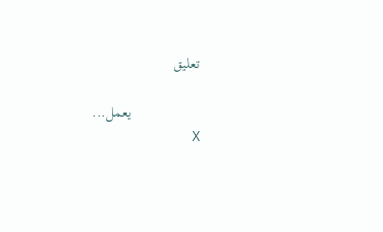تعليق

                  يعمل...
                  X